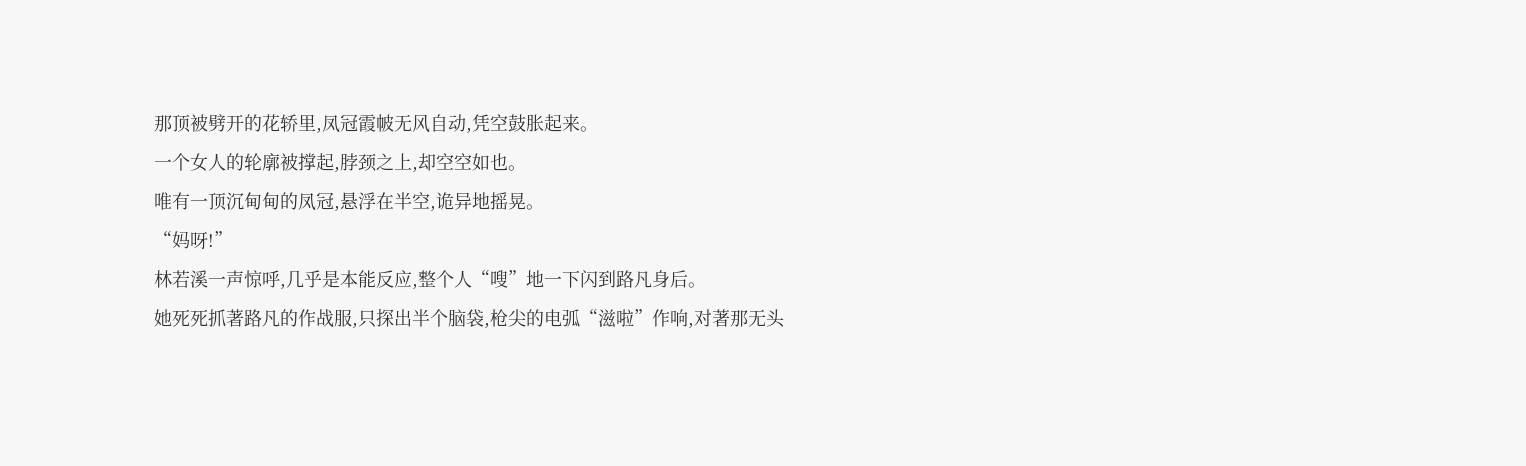那顶被劈开的花轿里,凤冠霞帔无风自动,凭空鼓胀起来。
一个女人的轮廓被撑起,脖颈之上,却空空如也。
唯有一顶沉甸甸的凤冠,悬浮在半空,诡异地摇晃。
“妈呀!”
林若溪一声惊呼,几乎是本能反应,整个人“嗖”地一下闪到路凡身后。
她死死抓著路凡的作战服,只探出半个脑袋,枪尖的电弧“滋啦”作响,对著那无头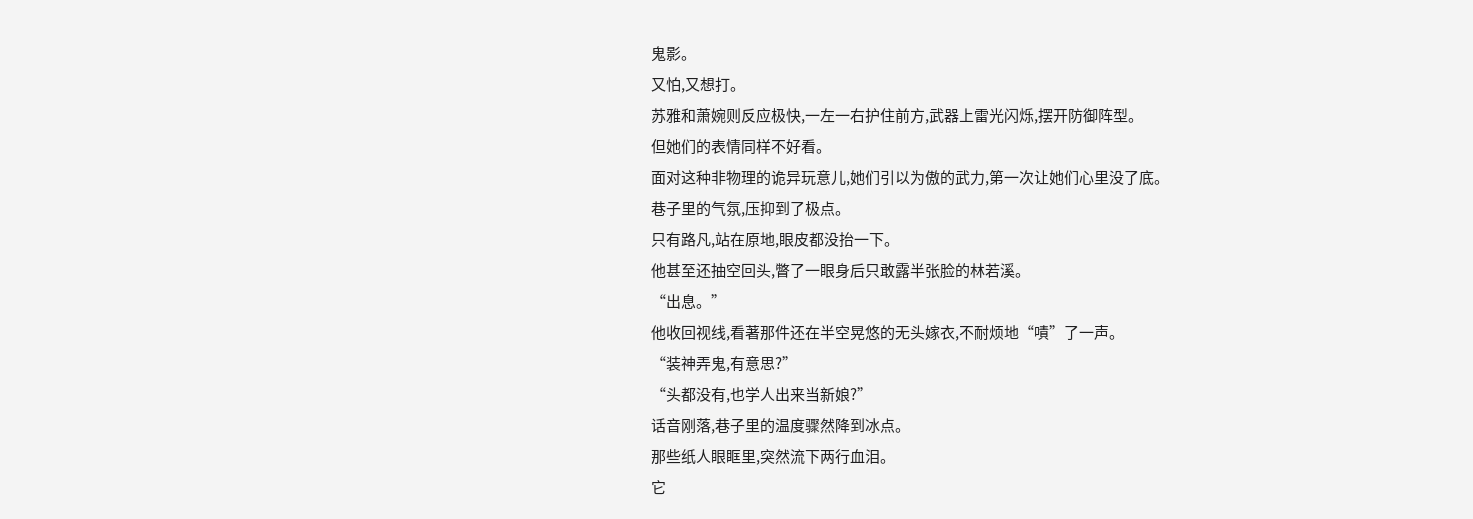鬼影。
又怕,又想打。
苏雅和萧婉则反应极快,一左一右护住前方,武器上雷光闪烁,摆开防御阵型。
但她们的表情同样不好看。
面对这种非物理的诡异玩意儿,她们引以为傲的武力,第一次让她们心里没了底。
巷子里的气氛,压抑到了极点。
只有路凡,站在原地,眼皮都没抬一下。
他甚至还抽空回头,瞥了一眼身后只敢露半张脸的林若溪。
“出息。”
他收回视线,看著那件还在半空晃悠的无头嫁衣,不耐烦地“嘖”了一声。
“装神弄鬼,有意思?”
“头都没有,也学人出来当新娘?”
话音刚落,巷子里的温度骤然降到冰点。
那些纸人眼眶里,突然流下两行血泪。
它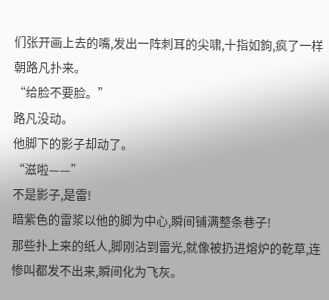们张开画上去的嘴,发出一阵刺耳的尖啸,十指如鉤,疯了一样朝路凡扑来。
“给脸不要脸。”
路凡没动。
他脚下的影子却动了。
“滋啦——”
不是影子,是雷!
暗紫色的雷浆以他的脚为中心,瞬间铺满整条巷子!
那些扑上来的纸人,脚刚沾到雷光,就像被扔进熔炉的乾草,连惨叫都发不出来,瞬间化为飞灰。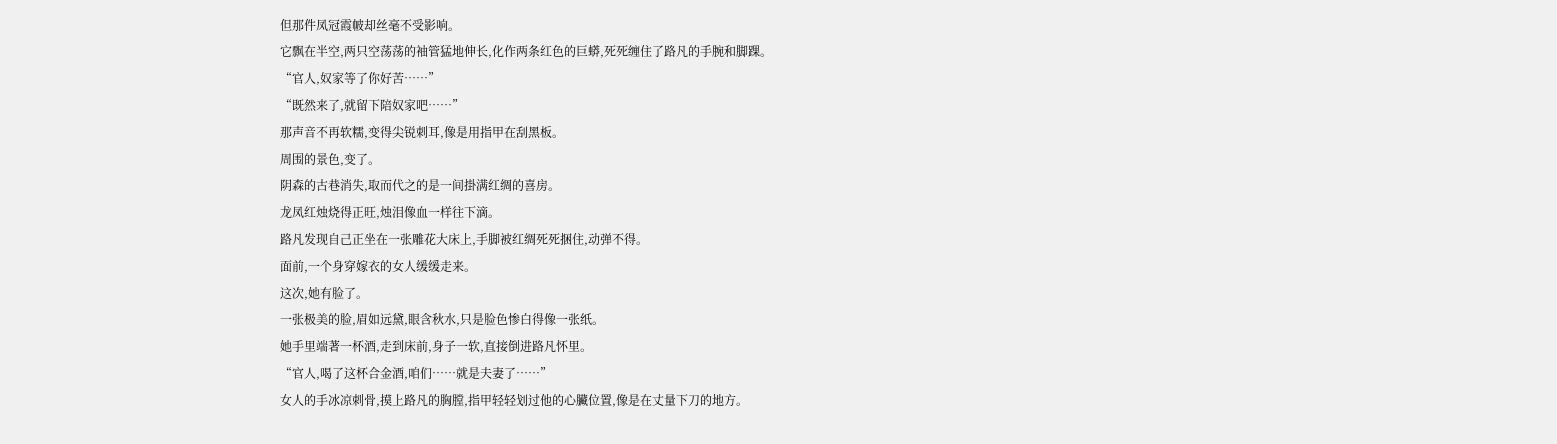但那件凤冠霞帔却丝毫不受影响。
它飘在半空,两只空荡荡的袖管猛地伸长,化作两条红色的巨蟒,死死缠住了路凡的手腕和脚踝。
“官人,奴家等了你好苦……”
“既然来了,就留下陪奴家吧……”
那声音不再软糯,变得尖锐刺耳,像是用指甲在刮黑板。
周围的景色,变了。
阴森的古巷消失,取而代之的是一间掛满红绸的喜房。
龙凤红烛烧得正旺,烛泪像血一样往下滴。
路凡发现自己正坐在一张雕花大床上,手脚被红绸死死捆住,动弹不得。
面前,一个身穿嫁衣的女人缓缓走来。
这次,她有脸了。
一张极美的脸,眉如远黛,眼含秋水,只是脸色惨白得像一张纸。
她手里端著一杯酒,走到床前,身子一软,直接倒进路凡怀里。
“官人,喝了这杯合金酒,咱们……就是夫妻了……”
女人的手冰凉刺骨,摸上路凡的胸膛,指甲轻轻划过他的心臟位置,像是在丈量下刀的地方。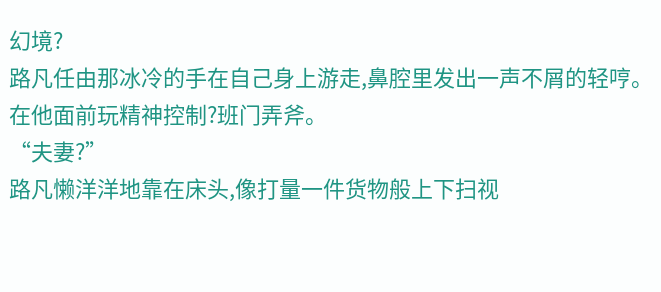幻境?
路凡任由那冰冷的手在自己身上游走,鼻腔里发出一声不屑的轻哼。
在他面前玩精神控制?班门弄斧。
“夫妻?”
路凡懒洋洋地靠在床头,像打量一件货物般上下扫视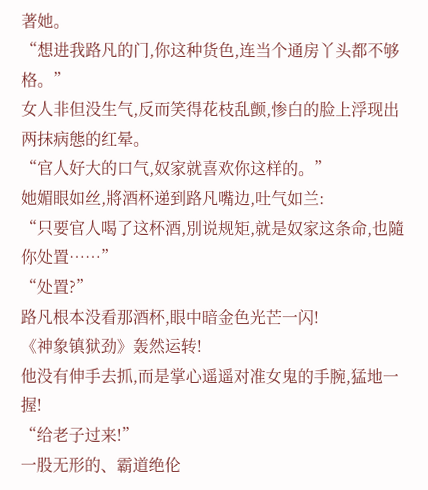著她。
“想进我路凡的门,你这种货色,连当个通房丫头都不够格。”
女人非但没生气,反而笑得花枝乱颤,惨白的脸上浮现出两抹病態的红晕。
“官人好大的口气,奴家就喜欢你这样的。”
她媚眼如丝,將酒杯递到路凡嘴边,吐气如兰:
“只要官人喝了这杯酒,別说规矩,就是奴家这条命,也隨你处置……”
“处置?”
路凡根本没看那酒杯,眼中暗金色光芒一闪!
《神象镇狱劲》轰然运转!
他没有伸手去抓,而是掌心遥遥对准女鬼的手腕,猛地一握!
“给老子过来!”
一股无形的、霸道绝伦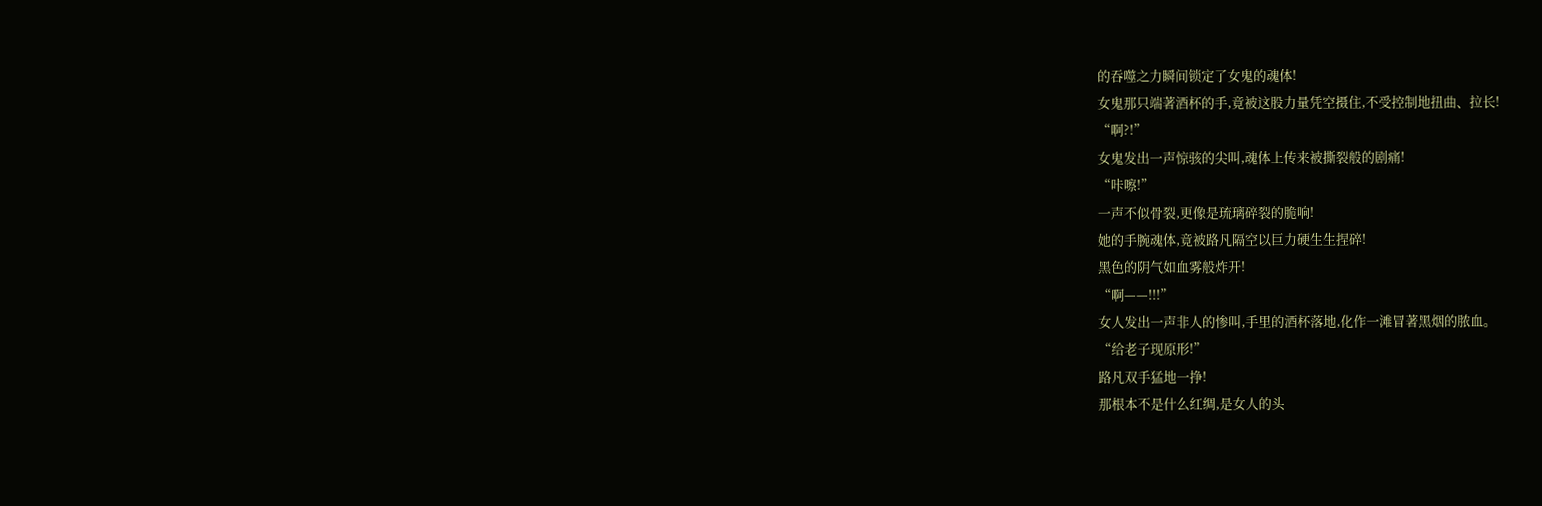的吞噬之力瞬间锁定了女鬼的魂体!
女鬼那只端著酒杯的手,竟被这股力量凭空摄住,不受控制地扭曲、拉长!
“啊?!”
女鬼发出一声惊骇的尖叫,魂体上传来被撕裂般的剧痛!
“咔嚓!”
一声不似骨裂,更像是琉璃碎裂的脆响!
她的手腕魂体,竟被路凡隔空以巨力硬生生捏碎!
黑色的阴气如血雾般炸开!
“啊——!!!”
女人发出一声非人的惨叫,手里的酒杯落地,化作一滩冒著黑烟的脓血。
“给老子现原形!”
路凡双手猛地一挣!
那根本不是什么红绸,是女人的头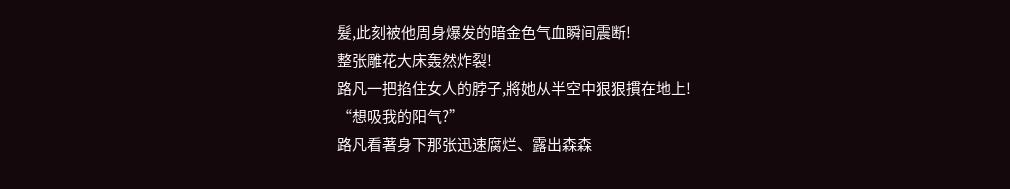髮,此刻被他周身爆发的暗金色气血瞬间震断!
整张雕花大床轰然炸裂!
路凡一把掐住女人的脖子,將她从半空中狠狠摜在地上!
“想吸我的阳气?”
路凡看著身下那张迅速腐烂、露出森森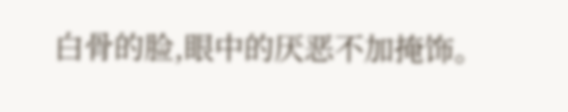白骨的脸,眼中的厌恶不加掩饰。